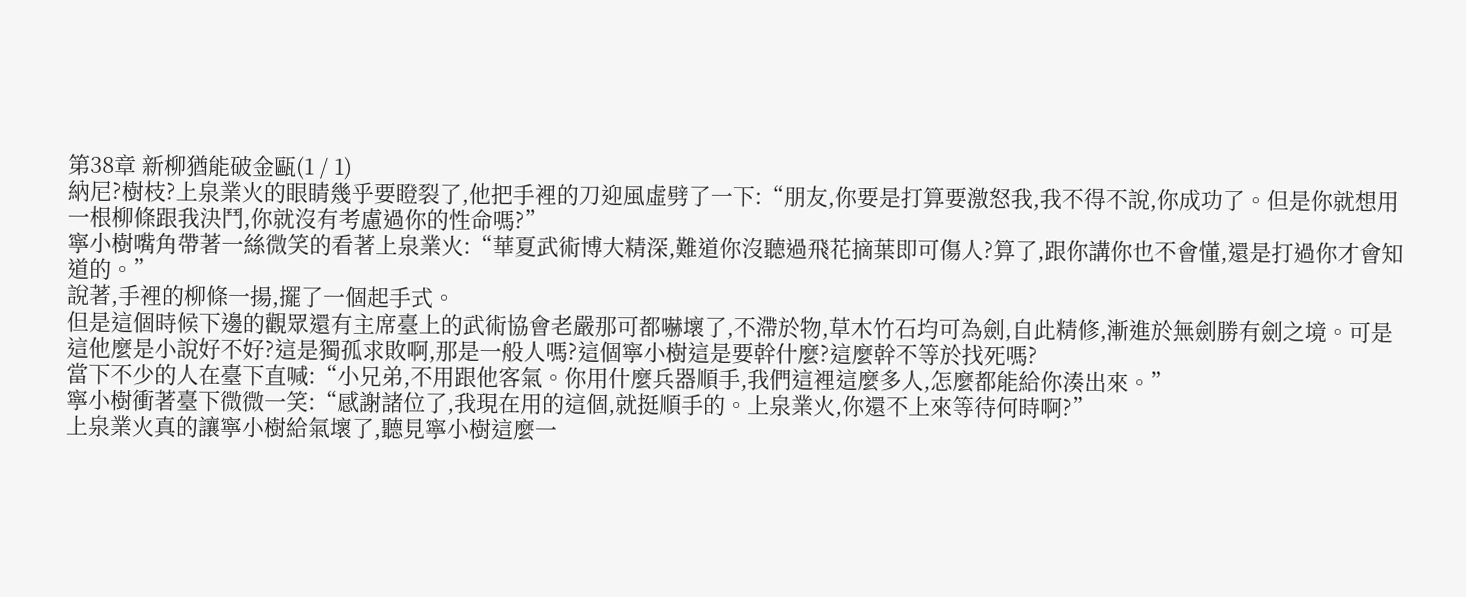第38章 新柳猶能破金甌(1 / 1)
納尼?樹枝?上泉業火的眼睛幾乎要瞪裂了,他把手裡的刀迎風虛劈了一下:“朋友,你要是打算要激怒我,我不得不說,你成功了。但是你就想用一根柳條跟我決鬥,你就沒有考慮過你的性命嗎?”
寧小樹嘴角帶著一絲微笑的看著上泉業火:“華夏武術博大精深,難道你沒聽過飛花摘葉即可傷人?算了,跟你講你也不會懂,還是打過你才會知道的。”
說著,手裡的柳條一揚,擺了一個起手式。
但是這個時候下邊的觀眾還有主席臺上的武術協會老嚴那可都嚇壞了,不滯於物,草木竹石均可為劍,自此精修,漸進於無劍勝有劍之境。可是這他麼是小說好不好?這是獨孤求敗啊,那是一般人嗎?這個寧小樹這是要幹什麼?這麼幹不等於找死嗎?
當下不少的人在臺下直喊:“小兄弟,不用跟他客氣。你用什麼兵器順手,我們這裡這麼多人,怎麼都能給你湊出來。”
寧小樹衝著臺下微微一笑:“感謝諸位了,我現在用的這個,就挺順手的。上泉業火,你還不上來等待何時啊?”
上泉業火真的讓寧小樹給氣壞了,聽見寧小樹這麼一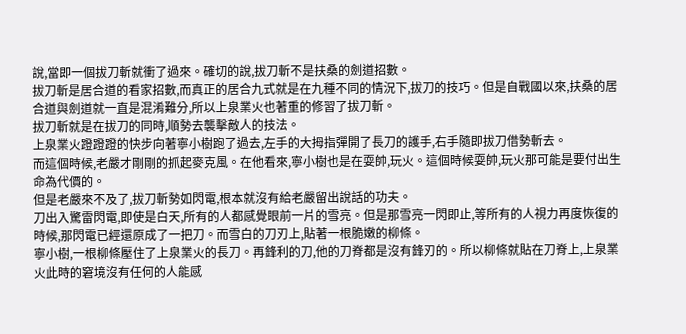說,當即一個拔刀斬就衝了過來。確切的說,拔刀斬不是扶桑的劍道招數。
拔刀斬是居合道的看家招數,而真正的居合九式就是在九種不同的情況下,拔刀的技巧。但是自戰國以來,扶桑的居合道與劍道就一直是混淆難分,所以上泉業火也著重的修習了拔刀斬。
拔刀斬就是在拔刀的同時,順勢去襲擊敵人的技法。
上泉業火蹬蹬蹬的快步向著寧小樹跑了過去,左手的大拇指彈開了長刀的護手,右手隨即拔刀借勢斬去。
而這個時候,老嚴才剛剛的抓起麥克風。在他看來,寧小樹也是在耍帥,玩火。這個時候耍帥,玩火那可能是要付出生命為代價的。
但是老嚴來不及了,拔刀斬勢如閃電,根本就沒有給老嚴留出說話的功夫。
刀出入驚雷閃電,即使是白天,所有的人都感覺眼前一片的雪亮。但是那雪亮一閃即止,等所有的人視力再度恢復的時候,那閃電已經還原成了一把刀。而雪白的刀刃上,貼著一根脆嫩的柳條。
寧小樹,一根柳條壓住了上泉業火的長刀。再鋒利的刀,他的刀脊都是沒有鋒刃的。所以柳條就貼在刀脊上,上泉業火此時的窘境沒有任何的人能感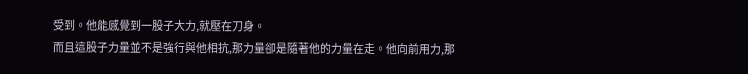受到。他能感覺到一股子大力,就壓在刀身。
而且這股子力量並不是強行與他相抗,那力量卻是隨著他的力量在走。他向前用力,那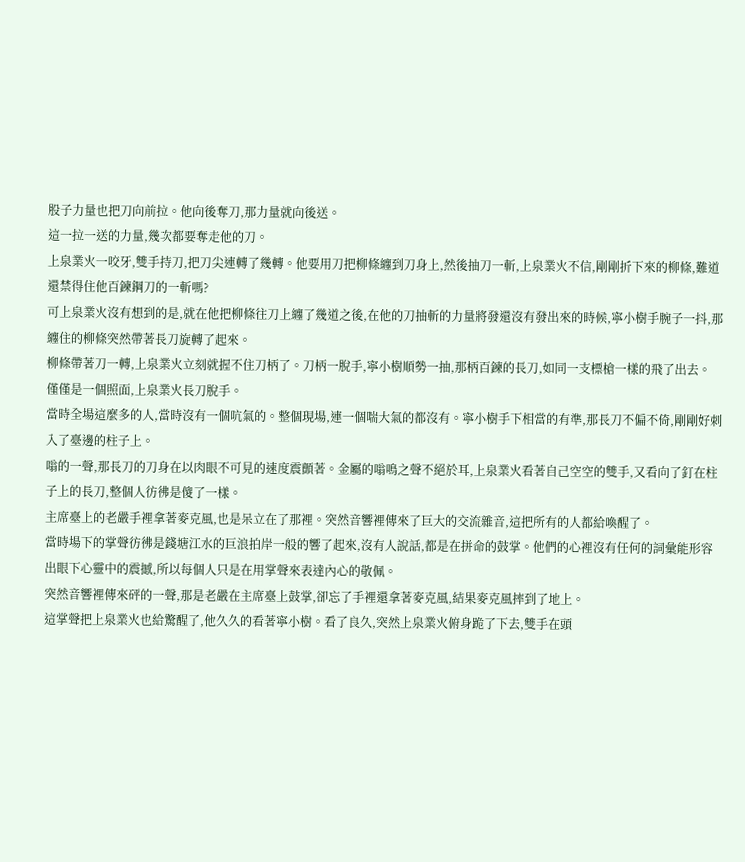股子力量也把刀向前拉。他向後奪刀,那力量就向後送。
這一拉一送的力量,幾次都要奪走他的刀。
上泉業火一咬牙,雙手持刀,把刀尖連轉了幾轉。他要用刀把柳條纏到刀身上,然後抽刀一斬,上泉業火不信,剛剛折下來的柳條,難道還禁得住他百鍊鋼刀的一斬嗎?
可上泉業火沒有想到的是,就在他把柳條往刀上纏了幾道之後,在他的刀抽斬的力量將發還沒有發出來的時候,寧小樹手腕子一抖,那纏住的柳條突然帶著長刀旋轉了起來。
柳條帶著刀一轉,上泉業火立刻就握不住刀柄了。刀柄一脫手,寧小樹順勢一抽,那柄百鍊的長刀,如同一支標槍一樣的飛了出去。
僅僅是一個照面,上泉業火長刀脫手。
當時全場這麼多的人,當時沒有一個吭氣的。整個現場,連一個喘大氣的都沒有。寧小樹手下相當的有準,那長刀不偏不倚,剛剛好刺入了臺邊的柱子上。
嗡的一聲,那長刀的刀身在以肉眼不可見的速度震顫著。金屬的嗡鳴之聲不絕於耳,上泉業火看著自己空空的雙手,又看向了釘在柱子上的長刀,整個人彷彿是傻了一樣。
主席臺上的老嚴手裡拿著麥克風,也是呆立在了那裡。突然音響裡傳來了巨大的交流雜音,這把所有的人都給喚醒了。
當時場下的掌聲彷彿是錢塘江水的巨浪拍岸一般的響了起來,沒有人說話,都是在拼命的鼓掌。他們的心裡沒有任何的詞彙能形容出眼下心靈中的震撼,所以每個人只是在用掌聲來表達內心的敬佩。
突然音響裡傳來砰的一聲,那是老嚴在主席臺上鼓掌,卻忘了手裡還拿著麥克風,結果麥克風摔到了地上。
這掌聲把上泉業火也給驚醒了,他久久的看著寧小樹。看了良久,突然上泉業火俯身跪了下去,雙手在頭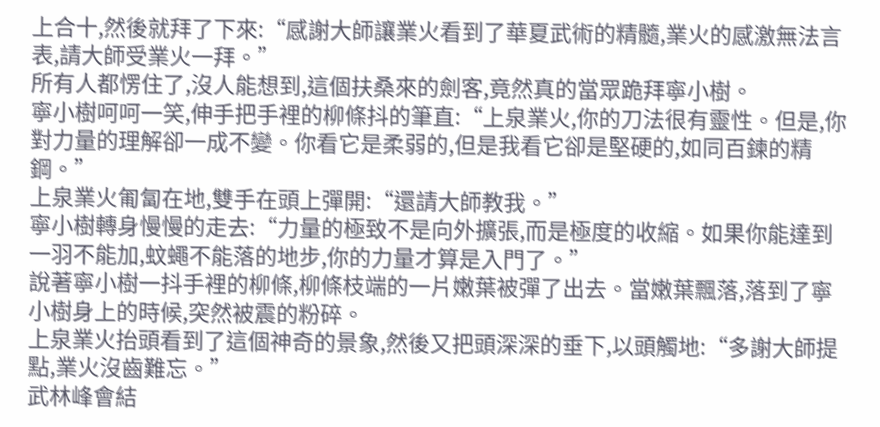上合十,然後就拜了下來:“感謝大師讓業火看到了華夏武術的精髓,業火的感激無法言表,請大師受業火一拜。”
所有人都愣住了,沒人能想到,這個扶桑來的劍客,竟然真的當眾跪拜寧小樹。
寧小樹呵呵一笑,伸手把手裡的柳條抖的筆直:“上泉業火,你的刀法很有靈性。但是,你對力量的理解卻一成不變。你看它是柔弱的,但是我看它卻是堅硬的,如同百鍊的精鋼。”
上泉業火匍匐在地,雙手在頭上彈開:“還請大師教我。”
寧小樹轉身慢慢的走去:“力量的極致不是向外擴張,而是極度的收縮。如果你能達到一羽不能加,蚊蠅不能落的地步,你的力量才算是入門了。”
說著寧小樹一抖手裡的柳條,柳條枝端的一片嫩葉被彈了出去。當嫩葉飄落,落到了寧小樹身上的時候,突然被震的粉碎。
上泉業火抬頭看到了這個神奇的景象,然後又把頭深深的垂下,以頭觸地:“多謝大師提點,業火沒齒難忘。”
武林峰會結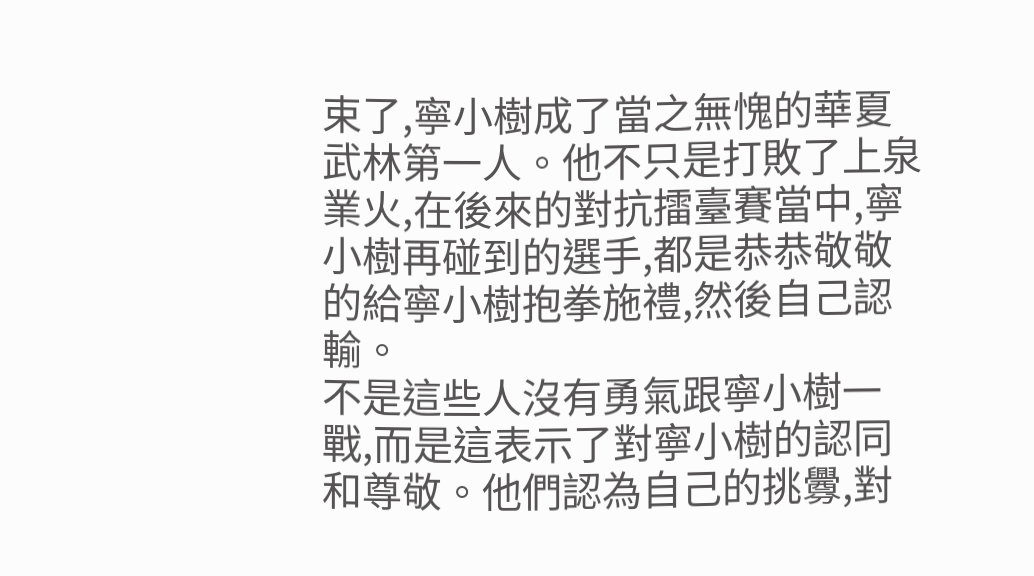束了,寧小樹成了當之無愧的華夏武林第一人。他不只是打敗了上泉業火,在後來的對抗擂臺賽當中,寧小樹再碰到的選手,都是恭恭敬敬的給寧小樹抱拳施禮,然後自己認輸。
不是這些人沒有勇氣跟寧小樹一戰,而是這表示了對寧小樹的認同和尊敬。他們認為自己的挑釁,對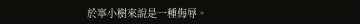於寧小樹來說是一種侮辱。